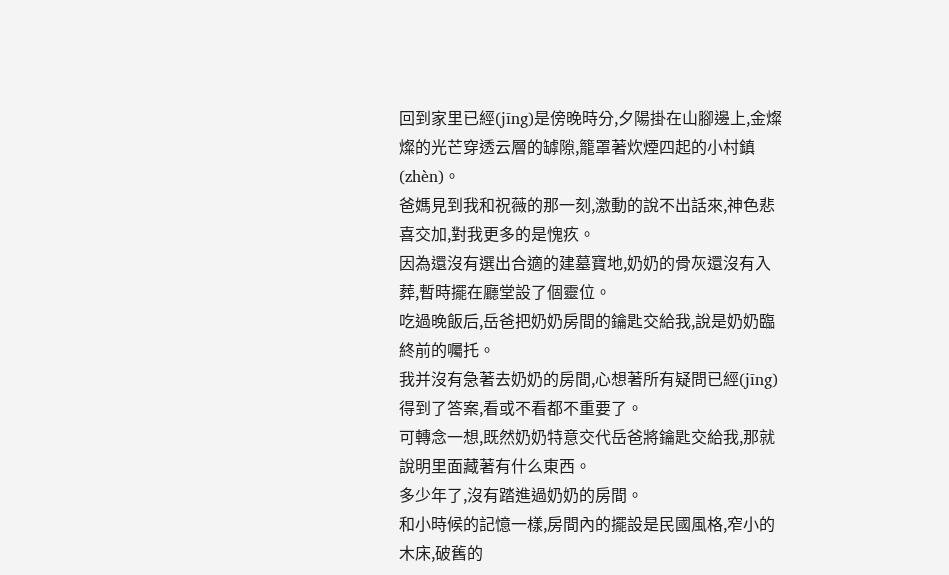回到家里已經(jīng)是傍晚時分,夕陽掛在山腳邊上,金燦燦的光芒穿透云層的罅隙,籠罩著炊煙四起的小村鎮(zhèn)。
爸媽見到我和祝薇的那一刻,激動的說不出話來,神色悲喜交加,對我更多的是愧疚。
因為還沒有選出合適的建墓寶地,奶奶的骨灰還沒有入葬,暫時擺在廳堂設了個靈位。
吃過晚飯后,岳爸把奶奶房間的鑰匙交給我,說是奶奶臨終前的囑托。
我并沒有急著去奶奶的房間,心想著所有疑問已經(jīng)得到了答案,看或不看都不重要了。
可轉念一想,既然奶奶特意交代岳爸將鑰匙交給我,那就說明里面藏著有什么東西。
多少年了,沒有踏進過奶奶的房間。
和小時候的記憶一樣,房間內的擺設是民國風格,窄小的木床,破舊的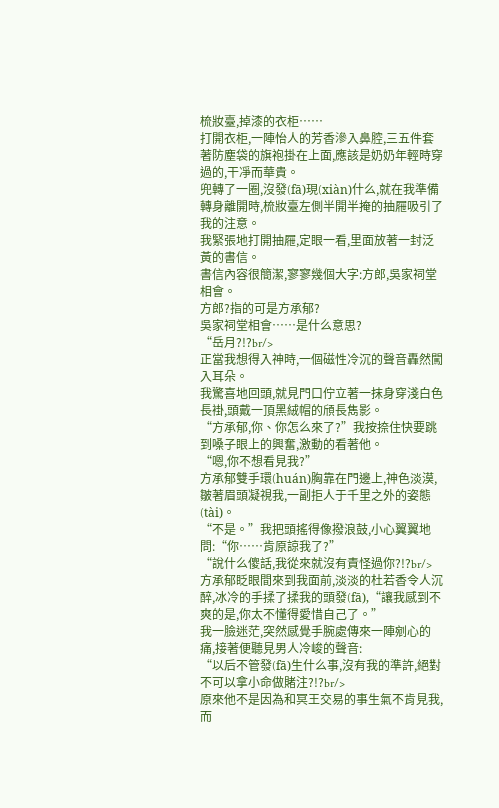梳妝臺,掉漆的衣柜……
打開衣柜,一陣怡人的芳香滲入鼻腔,三五件套著防塵袋的旗袍掛在上面,應該是奶奶年輕時穿過的,干凈而華貴。
兜轉了一圈,沒發(fā)現(xiàn)什么,就在我準備轉身離開時,梳妝臺左側半開半掩的抽屜吸引了我的注意。
我緊張地打開抽屜,定眼一看,里面放著一封泛黃的書信。
書信內容很簡潔,寥寥幾個大字:方郎,吳家祠堂相會。
方郎?指的可是方承郁?
吳家祠堂相會……是什么意思?
“岳月?!?br/>
正當我想得入神時,一個磁性冷沉的聲音轟然闖入耳朵。
我驚喜地回頭,就見門口佇立著一抹身穿淺白色長褂,頭戴一頂黑絨帽的頎長雋影。
“方承郁,你、你怎么來了?”我按捺住快要跳到嗓子眼上的興奮,激動的看著他。
“嗯,你不想看見我?”
方承郁雙手環(huán)胸靠在門邊上,神色淡漠,皺著眉頭凝視我,一副拒人于千里之外的姿態(tài)。
“不是。”我把頭搖得像撥浪鼓,小心翼翼地問:“你……肯原諒我了?”
“說什么傻話,我從來就沒有責怪過你?!?br/>
方承郁眨眼間來到我面前,淡淡的杜若香令人沉醉,冰冷的手揉了揉我的頭發(fā),“讓我感到不爽的是,你太不懂得愛惜自己了。”
我一臉迷茫,突然感覺手腕處傳來一陣剜心的痛,接著便聽見男人冷峻的聲音:
“以后不管發(fā)生什么事,沒有我的準許,絕對不可以拿小命做賭注?!?br/>
原來他不是因為和冥王交易的事生氣不肯見我,而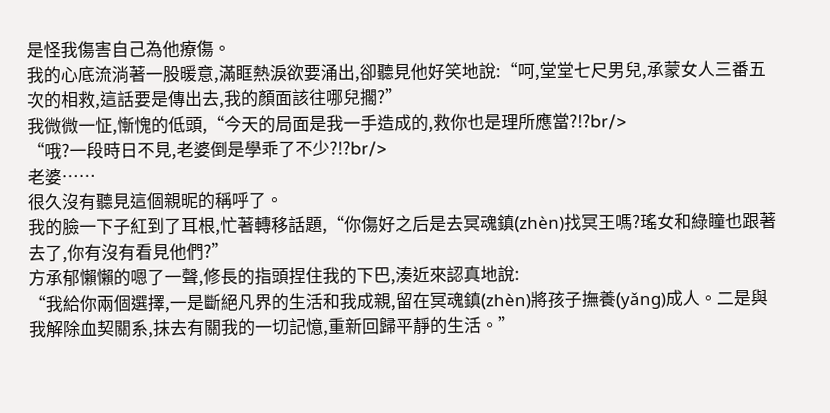是怪我傷害自己為他療傷。
我的心底流淌著一股暖意,滿眶熱淚欲要涌出,卻聽見他好笑地說:“呵,堂堂七尺男兒,承蒙女人三番五次的相救,這話要是傳出去,我的顏面該往哪兒擱?”
我微微一怔,慚愧的低頭,“今天的局面是我一手造成的,救你也是理所應當?!?br/>
“哦?一段時日不見,老婆倒是學乖了不少?!?br/>
老婆……
很久沒有聽見這個親昵的稱呼了。
我的臉一下子紅到了耳根,忙著轉移話題,“你傷好之后是去冥魂鎮(zhèn)找冥王嗎?瑤女和綠瞳也跟著去了,你有沒有看見他們?”
方承郁懶懶的嗯了一聲,修長的指頭捏住我的下巴,湊近來認真地說:
“我給你兩個選擇,一是斷絕凡界的生活和我成親,留在冥魂鎮(zhèn)將孩子撫養(yǎng)成人。二是與我解除血契關系,抹去有關我的一切記憶,重新回歸平靜的生活。”